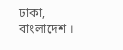ঢাকা, বাংলাদেশ ।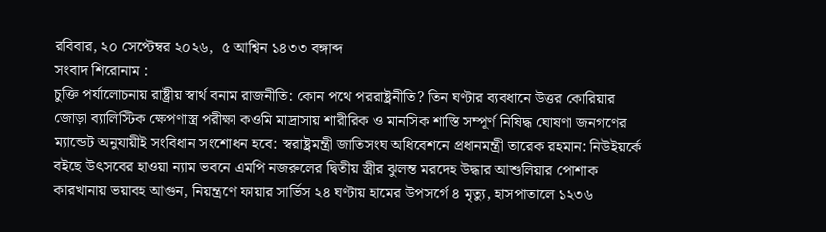রবিবার, ২০ সেপ্টেম্বর ২০২৬,  ৫ আশ্বিন ১৪৩৩ বঙ্গাব্দ
সংবাদ শিরোনাম :
চুক্তি পর্যালোচনায় রাষ্ট্রীয় স্বার্থ বনাম রাজনীতি: কোন পথে পররাষ্ট্রনীতি? তিন ঘণ্টার ব্যবধানে উত্তর কোরিয়ার জোড়া ব্যালিস্টিক ক্ষেপণাস্ত্র পরীক্ষা কওমি মাদ্রাসায় শারীরিক ও মানসিক শাস্তি সম্পূর্ণ নিষিদ্ধ ঘোষণা জনগণের ম্যান্ডেট অনুযায়ীই সংবিধান সংশোধন হবে: স্বরাষ্ট্রমন্ত্রী জাতিসংঘ অধিবেশনে প্রধানমন্ত্রী তারেক রহমান: নিউইয়র্কে বইছে উৎসবের হাওয়া ন্যাম ভবনে এমপি নজরুলের দ্বিতীয় স্ত্রীর ঝুলন্ত মরদেহ উদ্ধার আশুলিয়ার পোশাক কারখানায় ভয়াবহ আগুন, নিয়ন্ত্রণে ফায়ার সার্ভিস ২৪ ঘণ্টায় হামের উপসর্গে ৪ মৃত্যু, হাসপাতালে ১২৩৬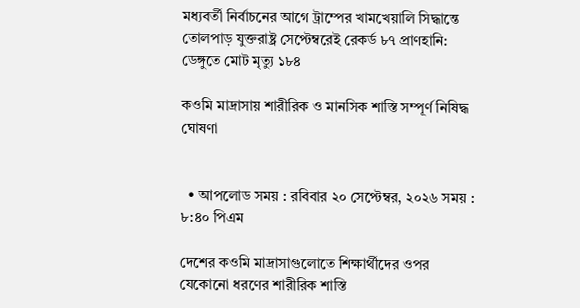মধ্যবর্তী নির্বাচনের আগে ট্রাম্পের খামখেয়ালি সিদ্ধান্তে তোলপাড় যুক্তরাষ্ট্র সেপ্টেম্বরেই রেকর্ড ৮৭ প্রাণহানি: ডেঙ্গুতে মোট মৃত্যু ১৮৪

কওমি মাদ্রাসায় শারীরিক ও মানসিক শাস্তি সম্পূর্ণ নিষিদ্ধ ঘোষণা


  • আপলোড সময় : রবিবার ২০ সেপ্টেম্বর, ২০২৬ সময় : ৮:৪০ পিএম

দেশের কওমি মাদ্রাসাগুলোতে শিক্ষার্থীদের ওপর যেকোনো ধরণের শারীরিক শাস্তি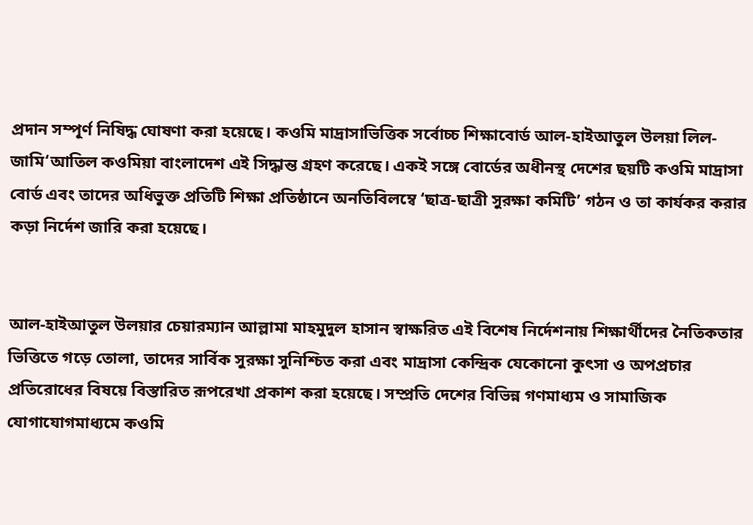প্রদান সম্পূর্ণ নিষিদ্ধ ঘোষণা করা হয়েছে। কওমি মাদ্রাসাভিত্তিক সর্বোচ্চ শিক্ষাবোর্ড আল-হাইআতুল উলয়া লিল-জামি‘আতিল কওমিয়া বাংলাদেশ এই সিদ্ধান্ত গ্রহণ করেছে। একই সঙ্গে বোর্ডের অধীনস্থ দেশের ছয়টি কওমি মাদ্রাসা বোর্ড এবং তাদের অধিভুক্ত প্রতিটি শিক্ষা প্রতিষ্ঠানে অনতিবিলম্বে ‘ছাত্র-ছাত্রী সুরক্ষা কমিটি’ গঠন ও তা কার্যকর করার কড়া নির্দেশ জারি করা হয়েছে।


আল-হাইআতুল উলয়ার চেয়ারম্যান আল্লামা মাহমুদুল হাসান স্বাক্ষরিত এই বিশেষ নির্দেশনায় শিক্ষার্থীদের নৈতিকতার ভিত্তিতে গড়ে তোলা, তাদের সার্বিক সুরক্ষা সুনিশ্চিত করা এবং মাদ্রাসা কেন্দ্রিক যেকোনো কুৎসা ও অপপ্রচার প্রতিরোধের বিষয়ে বিস্তারিত রূপরেখা প্রকাশ করা হয়েছে। সম্প্রতি দেশের বিভিন্ন গণমাধ্যম ও সামাজিক যোগাযোগমাধ্যমে কওমি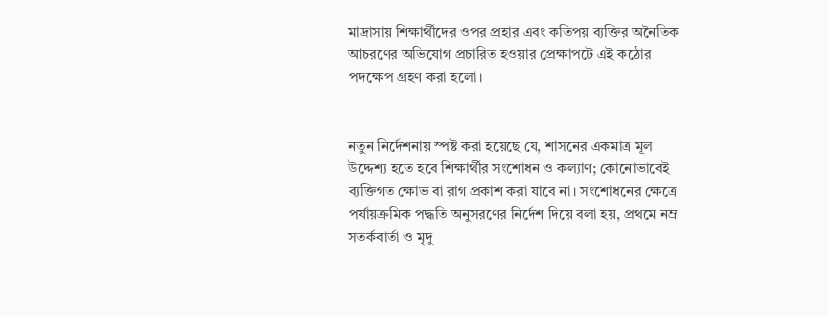মাদ্রাসায় শিক্ষার্থীদের ওপর প্রহার এবং কতিপয় ব্যক্তির অনৈতিক আচরণের অভিযোগ প্রচারিত হওয়ার প্রেক্ষাপটে এই কঠোর পদক্ষেপ গ্রহণ করা হলো।


নতুন নির্দেশনায় স্পষ্ট করা হয়েছে যে, শাসনের একমাত্র মূল উদ্দেশ্য হতে হবে শিক্ষার্থীর সংশোধন ও কল্যাণ; কোনোভাবেই ব্যক্তিগত ক্ষোভ বা রাগ প্রকাশ করা যাবে না। সংশোধনের ক্ষেত্রে পর্যায়ক্রমিক পদ্ধতি অনুসরণের নির্দেশ দিয়ে বলা হয়, প্রথমে নম্র সতর্কবার্তা ও মৃদু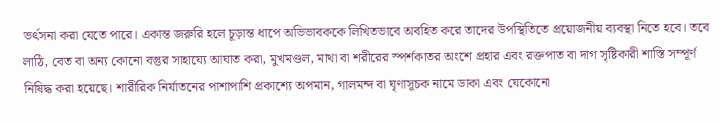ভর্ৎসনা করা যেতে পারে। একান্ত জরুরি হলে চূড়ান্ত ধাপে অভিভাবককে লিখিতভাবে অবহিত করে তাদের উপস্থিতিতে প্রয়োজনীয় ব্যবস্থা নিতে হবে। তবে লাঠি, বেত বা অন্য কোনো বস্তুর সাহায্যে আঘাত করা, মুখমণ্ডল, মাথা বা শরীরের স্পর্শকাতর অংশে প্রহার এবং রক্তপাত বা দাগ সৃষ্টিকারী শাস্তি সম্পূর্ণ নিষিদ্ধ করা হয়েছে। শারীরিক নির্যাতনের পাশাপাশি প্রকাশ্যে অপমান, গালমন্দ বা ঘৃণাসূচক নামে ডাকা এবং যেকোনো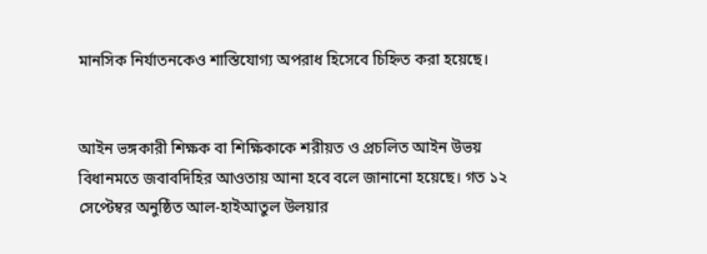মানসিক নির্যাতনকেও শাস্তিযোগ্য অপরাধ হিসেবে চিহ্নিত করা হয়েছে।


আইন ভঙ্গকারী শিক্ষক বা শিক্ষিকাকে শরীয়ত ও প্রচলিত আইন উভয় বিধানমতে জবাবদিহির আওতায় আনা হবে বলে জানানো হয়েছে। গত ১২ সেপ্টেম্বর অনুষ্ঠিত আল-হাইআতুল উলয়ার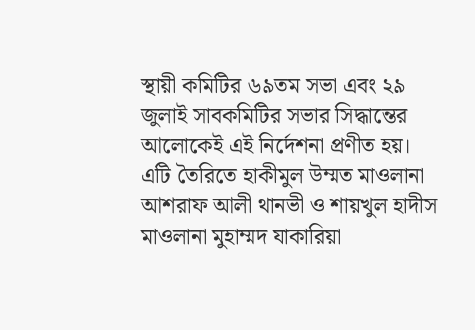স্থায়ী কমিটির ৬৯তম সভা এবং ২৯ জুলাই সাবকমিটির সভার সিদ্ধান্তের আলোকেই এই নির্দেশনা প্রণীত হয়। এটি তৈরিতে হাকীমুল উম্মত মাওলানা আশরাফ আলী থানভী ও শায়খুল হাদীস মাওলানা মুহাম্মদ যাকারিয়া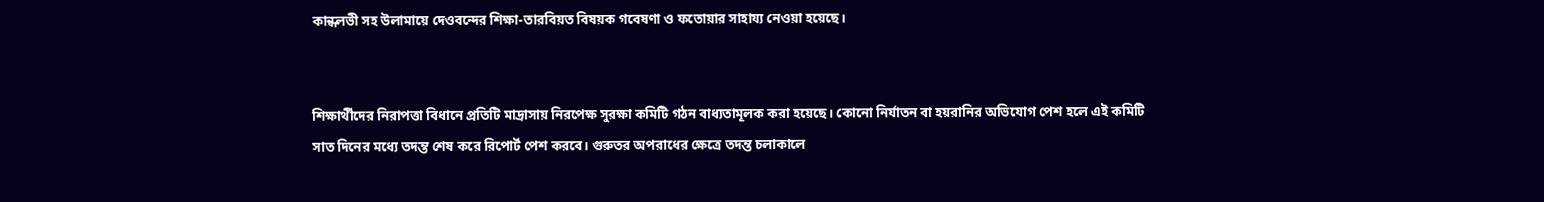কান্ধলভী সহ উলামায়ে দেওবন্দের শিক্ষা-তারবিয়ত বিষয়ক গবেষণা ও ফতোয়ার সাহায্য নেওয়া হয়েছে।


শিক্ষার্থীদের নিরাপত্তা বিধানে প্রতিটি মাদ্রাসায় নিরপেক্ষ সুরক্ষা কমিটি গঠন বাধ্যতামূলক করা হয়েছে। কোনো নির্যাতন বা হয়রানির অভিযোগ পেশ হলে এই কমিটি সাত দিনের মধ্যে তদন্ত শেষ করে রিপোর্ট পেশ করবে। গুরুতর অপরাধের ক্ষেত্রে তদন্ত চলাকালে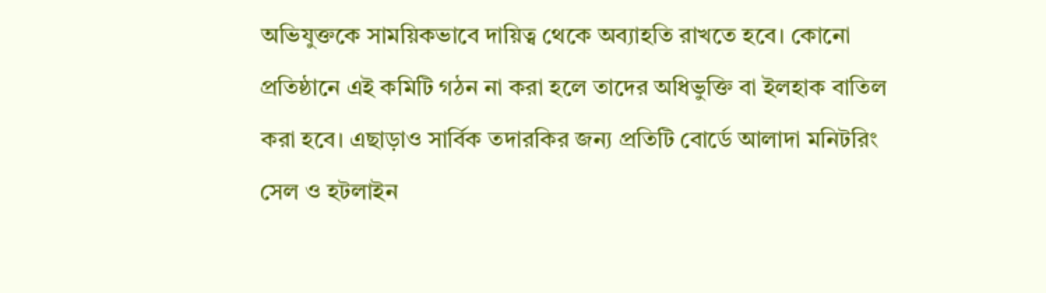অভিযুক্তকে সাময়িকভাবে দায়িত্ব থেকে অব্যাহতি রাখতে হবে। কোনো প্রতিষ্ঠানে এই কমিটি গঠন না করা হলে তাদের অধিভুক্তি বা ইলহাক বাতিল করা হবে। এছাড়াও সার্বিক তদারকির জন্য প্রতিটি বোর্ডে আলাদা মনিটরিং সেল ও হটলাইন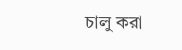চালু করা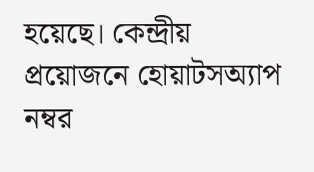হয়েছে। কেন্দ্রীয় প্রয়োজনে হোয়াটসঅ্যাপ নম্বর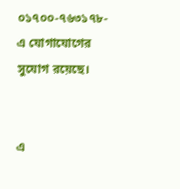০১৭০০-৭৬৩১৭৮-এ যোগাযোগের সুযোগ রয়েছে।


এ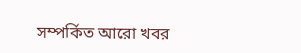সম্পর্কিত আরো খবর